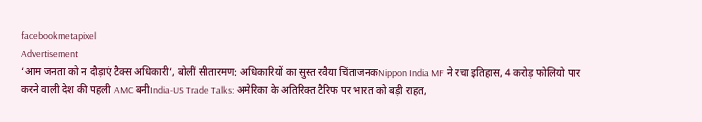facebookmetapixel
Advertisement
‘आम जनता को न दौड़ाएं टैक्स अधिकारी’, बोलीं सीतारमण: अधिकारियों का सुस्त रवैया चिंताजनकNippon India MF ने रचा इतिहास, 4 करोड़ फोलियो पार करने वाली देश की पहली AMC बनीIndia-US Trade Talks: अमेरिका के अतिरिक्त टैरिफ पर भारत को बड़ी राहत,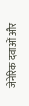जेनेरिक दवाओं और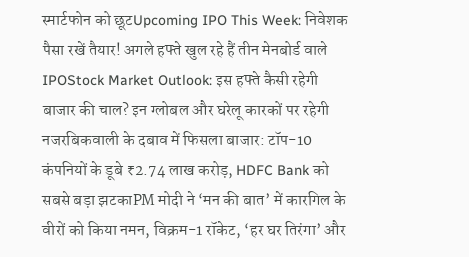स्मार्टफोन को छूटUpcoming IPO This Week: निवेशक पैसा रखें तैयार! अगले हफ्ते खुल रहे हैं तीन मेनबोर्ड वाले IPOStock Market Outlook: इस हफ्ते कैसी रहेगी बाजार की चाल? इन ग्लोबल और घरेलू कारकों पर रहेगी नजरबिकवाली के दबाव में फिसला बाजार: टॉप-10 कंपनियों के डूबे ₹2.74 लाख करोड़, HDFC Bank को सबसे बड़ा झटकाPM मोदी ने ‘मन की बात’ में कारगिल के वीरों को किया नमन, विक्रम-1 रॉकेट, ‘हर घर तिरंगा’ और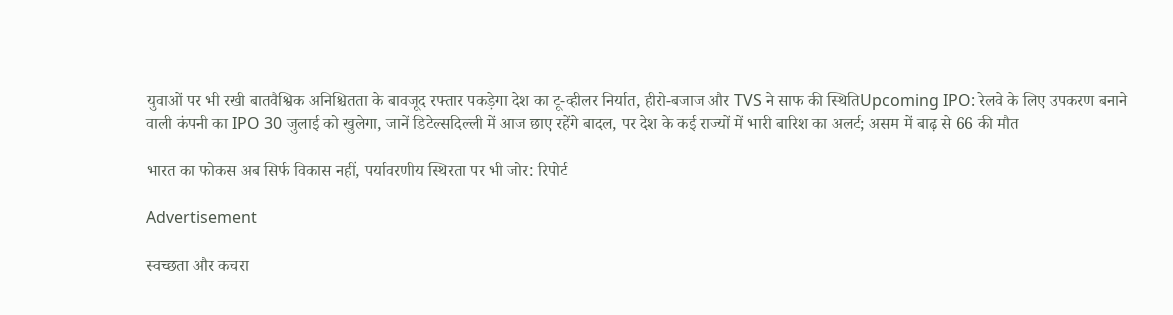युवाओं पर भी रखी बातवैश्विक अनिश्चितता के बावजूद रफ्तार पकड़ेगा देश का टू-व्हीलर निर्यात, हीरो-बजाज और TVS ने साफ की स्थितिUpcoming IPO: रेलवे के लिए उपकरण बनाने वाली कंपनी का IPO 30 जुलाई को खुलेगा, जानें डिटेल्सदिल्ली में आज छाए रहेंगे बादल, पर देश के कई राज्यों में भारी बारिश का अलर्ट; असम में बाढ़ से 66 की मौत

भारत का फोकस अब सिर्फ विकास नहीं, पर्यावरणीय स्थिरता पर भी जोर: रिपोर्ट

Advertisement

स्वच्छता और कचरा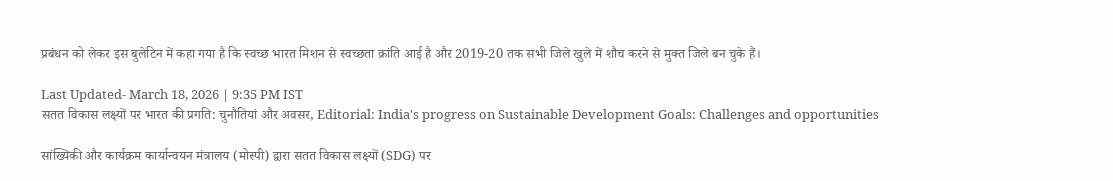प्रबंधन को लेकर इस बुलेटिन में कहा गया है कि स्वच्छ भारत मिशन से स्वच्छता क्रांति आई है और 2019-20 तक सभी जिले खुले में शौच करने से मुक्त जिले बन चुके हैं।

Last Updated- March 18, 2026 | 9:35 PM IST
सतत विकास लक्ष्यों पर भारत की प्रगति: चुनौतियां और अवसर, Editorial: India's progress on Sustainable Development Goals: Challenges and opportunities

सांख्यिकी और कार्यक्रम कार्यान्वयन मंत्रालय (मोस्पी) द्वारा सतत विकास लक्ष्यों (SDG) पर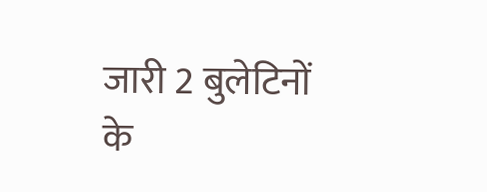जारी 2 बुलेटिनों के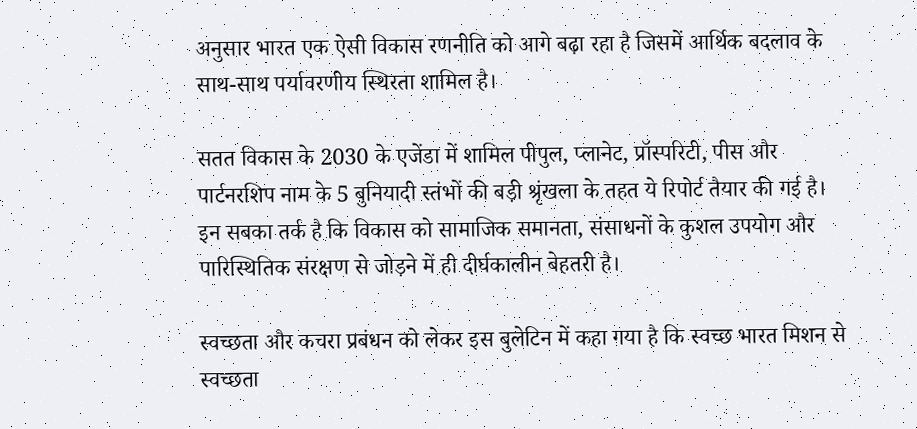अनुसार भारत एक ऐसी विकास रणनीति को आगे बढ़ा रहा है जिसमें आर्थिक बदलाव के साथ-साथ पर्यावरणीय स्थिरता शामिल है।

सतत विकास के 2030 के एजेंडा में शामिल पीपुल, प्लानेट, प्रॉस्परिटी, पीस और पार्टनरशिप नाम के 5 बुनियादी स्तंभों की बड़ी श्रृंखला के तहत ये रिपोर्ट तैयार की गई है। इन सबका तर्क है कि विकास को सामाजिक समानता, संसाधनों के कुशल उपयोग और पारिस्थितिक संरक्षण से जोड़ने में ही दीर्घकालीन बेहतरी है।

स्वच्छता और कचरा प्रबंधन को लेकर इस बुलेटिन में कहा गया है कि स्वच्छ भारत मिशन से स्वच्छता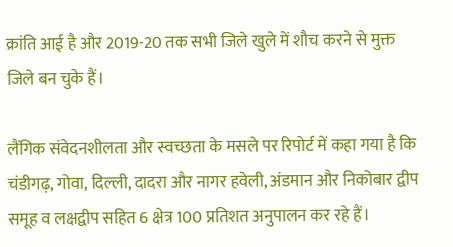क्रांति आई है और 2019-20 तक सभी जिले खुले में शौच करने से मुक्त जिले बन चुके हैं।

लैंगिक संवेदनशीलता और स्वच्छता के मसले पर रिपोर्ट में कहा गया है कि चंडीगढ़, गोवा, दिल्ली, दादरा और नागर हवेली, अंडमान और निकोबार द्वीप समूह व लक्षद्वीप सहित 6 क्षेत्र 100 प्रतिशत अनुपालन कर रहे हैं।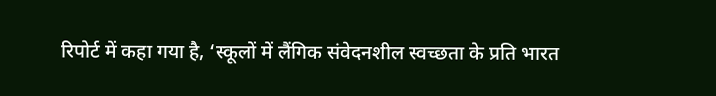रिपोर्ट में कहा गया है, ‘स्कूलों में लैंगिक संवेदनशील स्वच्छता के प्रति भारत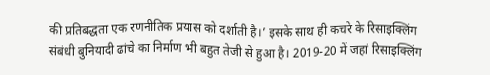की प्रतिबद्धता एक रणनीतिक प्रयास को दर्शाती है।’ इसके साथ ही कचरे के रिसाइक्लिंग संबंधी बुनियादी ढांचे का निर्माण भी बहुत तेजी से हुआ है। 2019-20 में जहां रिसाइक्लिंग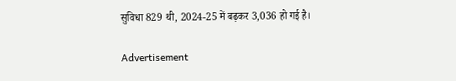सुविधा 829 थी, 2024-25 में बढ़कर 3,036 हो गई है।

Advertisement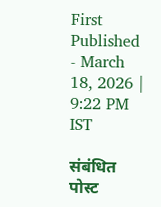First Published - March 18, 2026 | 9:22 PM IST

संबंधित पोस्ट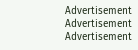Advertisement
Advertisement
Advertisement